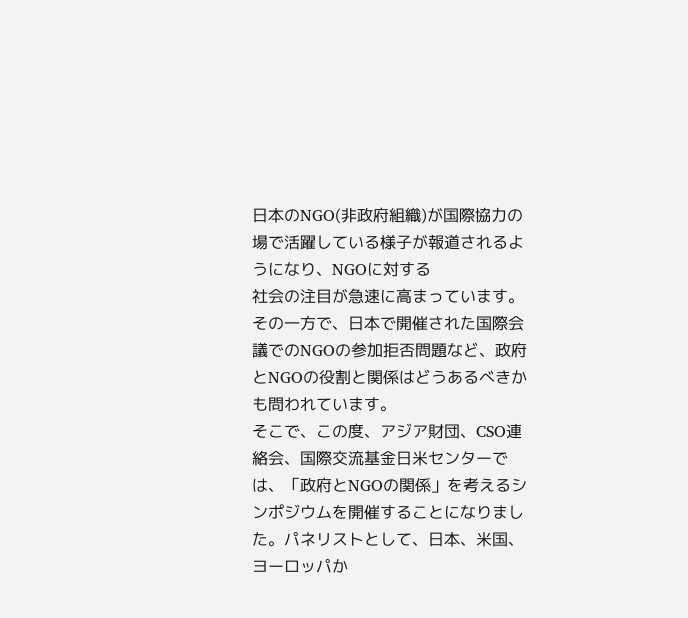日本のNGO(非政府組織)が国際協力の場で活躍している様子が報道されるようになり、NGOに対する
社会の注目が急速に高まっています。
その一方で、日本で開催された国際会議でのNGOの参加拒否問題など、政府とNGOの役割と関係はどうあるべきかも問われています。
そこで、この度、アジア財団、CSO連絡会、国際交流基金日米センターでは、「政府とNGOの関係」を考えるシンポジウムを開催することになりました。パネリストとして、日本、米国、ヨーロッパか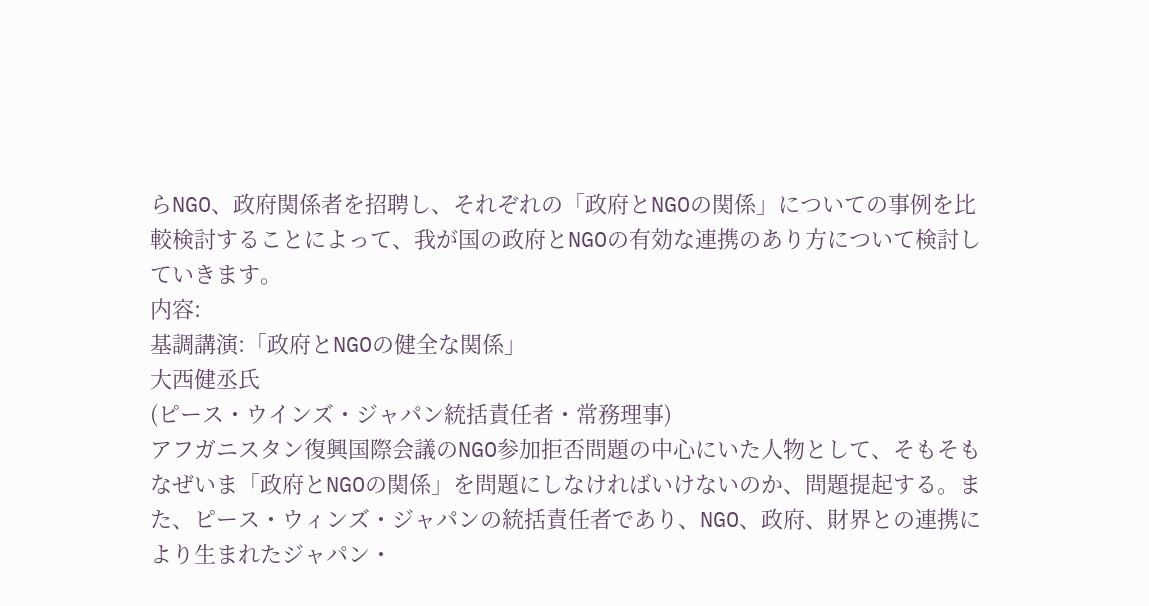らNGO、政府関係者を招聘し、それぞれの「政府とNGOの関係」についての事例を比較検討することによって、我が国の政府とNGOの有効な連携のあり方について検討していきます。
内容:
基調講演:「政府とNGOの健全な関係」
大西健丞氏
(ピース・ウインズ・ジャパン統括責任者・常務理事)
アフガニスタン復興国際会議のNGO参加拒否問題の中心にいた人物として、そもそもなぜいま「政府とNGOの関係」を問題にしなければいけないのか、問題提起する。また、ピース・ウィンズ・ジャパンの統括責任者であり、NGO、政府、財界との連携により生まれたジャパン・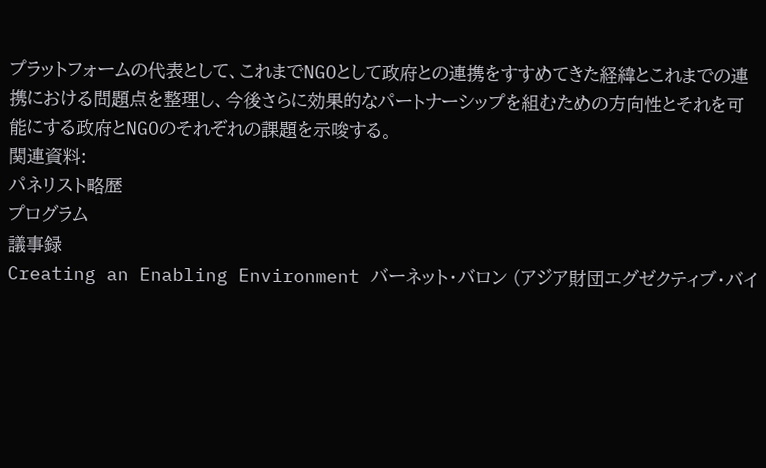プラットフォームの代表として、これまでNGOとして政府との連携をすすめてきた経緯とこれまでの連携における問題点を整理し、今後さらに効果的なパートナーシップを組むための方向性とそれを可能にする政府とNGOのそれぞれの課題を示唆する。
関連資料:
パネリスト略歴
プログラム
議事録
Creating an Enabling Environment バーネット・バロン (アジア財団エグゼクティブ・バイ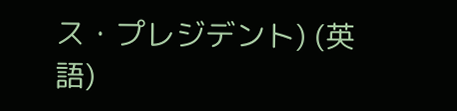ス・プレジデント) (英語)